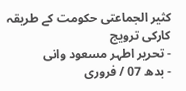کثیر الجماعتی حکومت کے طریقہ کارکی ترویج
- تحریر اطہر مسعود وانی
- بدھ 07 / فروری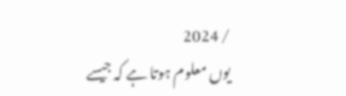/ 2024
یوں معلوم ہوتا ہے کہ جیسے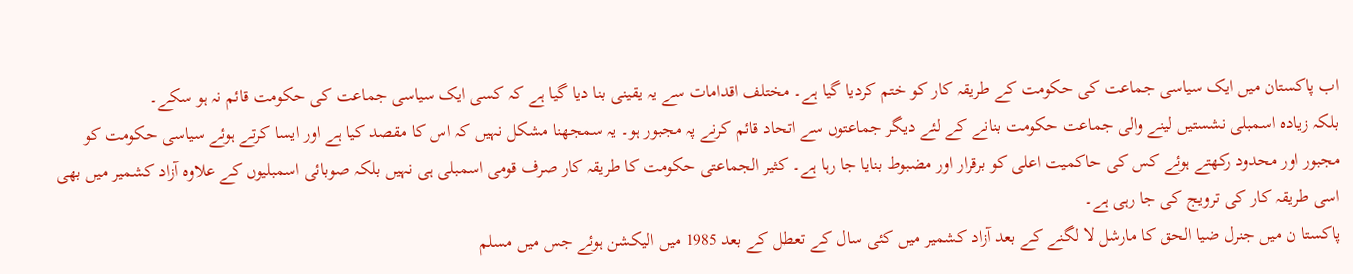اب پاکستان میں ایک سیاسی جماعت کی حکومت کے طریقہ کار کو ختم کردیا گیا ہے۔ مختلف اقدامات سے یہ یقینی بنا دیا گیا ہے کہ کسی ایک سیاسی جماعت کی حکومت قائم نہ ہو سکے۔
بلکہ زیادہ اسمبلی نشستیں لینے والی جماعت حکومت بنانے کے لئے دیگر جماعتوں سے اتحاد قائم کرنے پہ مجبور ہو۔ یہ سمجھنا مشکل نہیں کہ اس کا مقصد کیا ہے اور ایسا کرتے ہوئے سیاسی حکومت کو مجبور اور محدود رکھتے ہوئے کس کی حاکمیت اعلی کو برقرار اور مضبوط بنایا جا رہا ہے۔ کثیر الجماعتی حکومت کا طریقہ کار صرف قومی اسمبلی ہی نہیں بلکہ صوبائی اسمبلیوں کے علاوہ آزاد کشمیر میں بھی اسی طریقہ کار کی ترویج کی جا رہی ہے۔
پاکستا ن میں جنرل ضیا الحق کا مارشل لا لگنے کے بعد آزاد کشمیر میں کئی سال کے تعطل کے بعد 1985 میں الیکشن ہوئے جس میں مسلم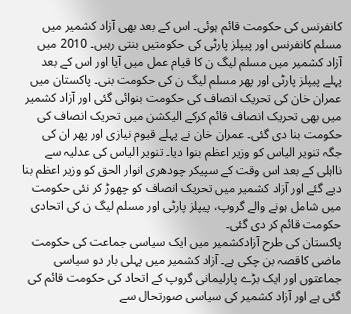کانفرنس کی حکومت قائم ہوئی۔ اس کے بعد بھی آزاد کشمیر میں مسلم کانفرنس اور پیپلز پارٹی کی حکومتیں بنتی رہیں۔ 2010 میں آزاد کشمیر میں مسلم لیگ ن کا قیام عمل میں آیا اور اس کے بعد پہلے پیپلز پارٹی اور پھر مسلم لیگ ن کی حکومت بنی۔ پاکستان میں عمران خان کی تحریک انصاف کی حکومت بنوائی گئی اور آزاد کشمیر میں بھی تحریک انصاف قائم کرکے الیکشن میں تحریک انصاف کی حکومت بنا دی گئی۔ عمران خان نے پہلے قیوم نیازی اور پھر ان کی جگہ تنویر الیاس کو وزیر اعظم بنوا دیا۔ تنویر الیاس کی عدلیہ سے نااہلی کے بعد اس وقت کے سپیکر چودھری انوار الحق کو وزیر اعظم بنا دیے گئے اور آزاد کشمیر میں تحریک انصاف کو چھوڑ کر نئی حکومت میں شامل ہونے والے گروپ، پیپلز پارٹی اور مسلم لیگ ن کی اتحادی حکومت قائم کر دی گئی۔
پاکستان کی طرح آزادکشمیر میں ایک سیاسی جماعت کی حکومت ماضی کاقصہ بن چکی ہے۔ آزاد کشمیر میں پہلی بار دو سیاسی جماعتوں اور ایک بڑے پارلیمانی گروپ کے اتحاد کی حکومت قائم کی گئی ہے اور آزاد کشمیر کی سیاسی صورتحال سے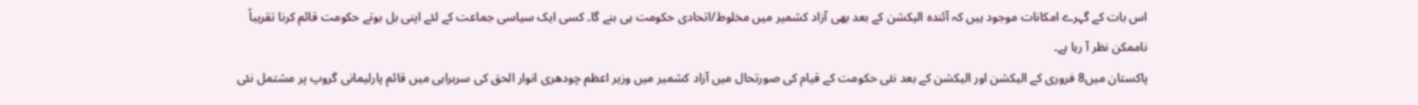اس بات کے گہرے امکانات موجود ہیں کہ آئندہ الیکشن کے بعد بھی آزاد کشمیر میں مخلوط/اتحادی حکومت ہی بنے گا۔ کسی ایک سیاسی جماعت کے لئے اپنی بل بوتے حکومت قائم کرنا تقریباً ناممکن نظر آ رہا ہے۔
پاکستان میں8 فروری کے الیکشن اور الیکشن کے بعد نئی حکومت کے قیام کی صورتحال میں آزاد کشمیر میں وزیر اعظم چودھری انوار الحق کی سربراہی میں قائم پارلیمانی گروپ پر مشتمل نئی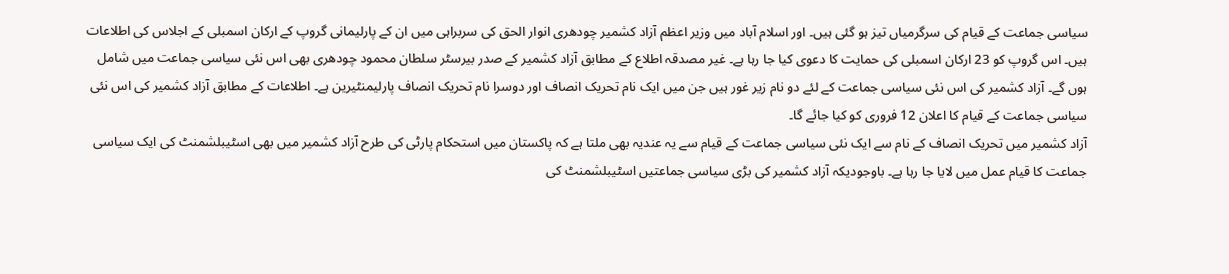سیاسی جماعت کے قیام کی سرگرمیاں تیز ہو گئی ہیں۔ اور اسلام آباد میں وزیر اعظم آزاد کشمیر چودھری انوار الحق کی سربراہی میں ان کے پارلیمانی گروپ کے ارکان اسمبلی کے اجلاس کی اطلاعات ہیں۔ اس گروپ کو 23 ارکان اسمبلی کی حمایت کا دعوی کیا جا رہا ہے۔ غیر مصدقہ اطلاع کے مطابق آزاد کشمیر کے صدر بیرسٹر سلطان محمود چودھری بھی اس نئی سیاسی جماعت میں شامل ہوں گے۔ آزاد کشمیر کی اس نئی سیاسی جماعت کے لئے دو نام زیر غور ہیں جن میں ایک نام تحریک انصاف اور دوسرا نام تحریک انصاف پارلیمنٹیرین ہے۔ اطلاعات کے مطابق آزاد کشمیر کی اس نئی سیاسی جماعت کے قیام کا اعلان 12 فروری کو کیا جائے گا۔
آزاد کشمیر میں تحریک انصاف کے نام سے ایک نئی سیاسی جماعت کے قیام سے یہ عندیہ بھی ملتا ہے کہ پاکستان میں استحکام پارٹی کی طرح آزاد کشمیر میں بھی اسٹیبلشمنٹ کی ایک سیاسی جماعت کا قیام عمل میں لایا جا رہا ہے۔ باوجودیکہ آزاد کشمیر کی بڑی سیاسی جماعتیں اسٹیبلشمنٹ کی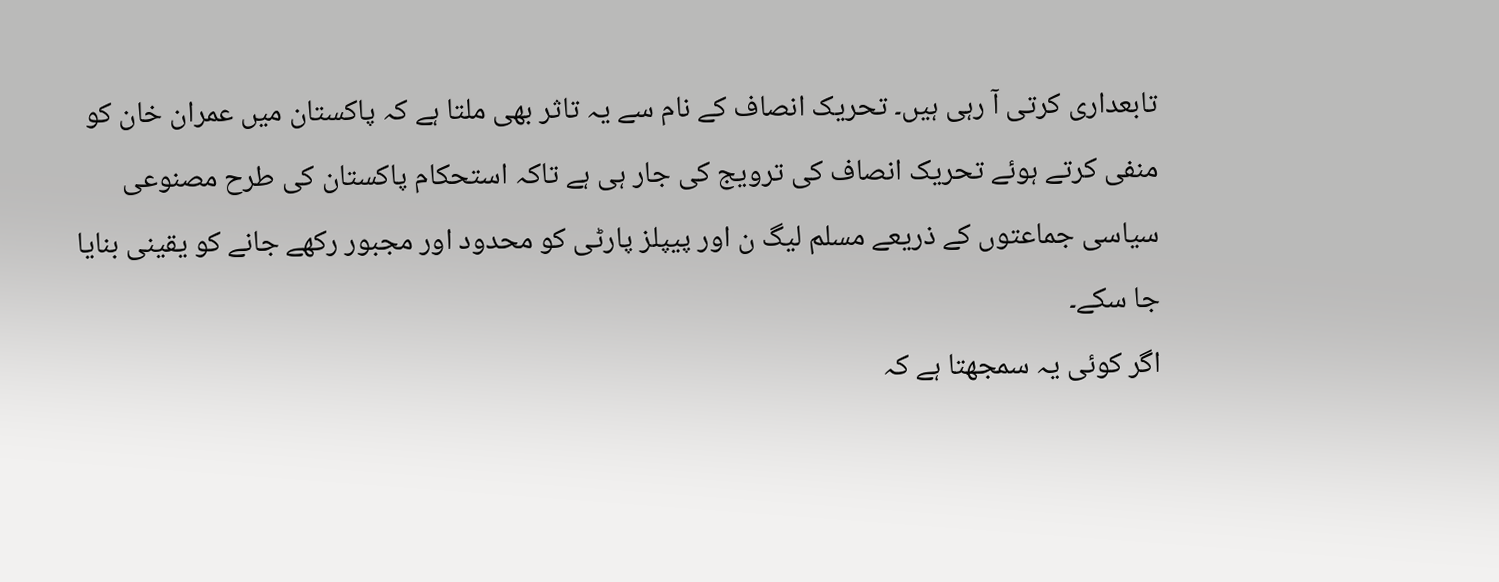تابعداری کرتی آ رہی ہیں۔ تحریک انصاف کے نام سے یہ تاثر بھی ملتا ہے کہ پاکستان میں عمران خان کو منفی کرتے ہوئے تحریک انصاف کی ترویج کی جار ہی ہے تاکہ استحکام پاکستان کی طرح مصنوعی سیاسی جماعتوں کے ذریعے مسلم لیگ ن اور پیپلز پارٹی کو محدود اور مجبور رکھے جانے کو یقینی بنایا جا سکے۔
اگر کوئی یہ سمجھتا ہے کہ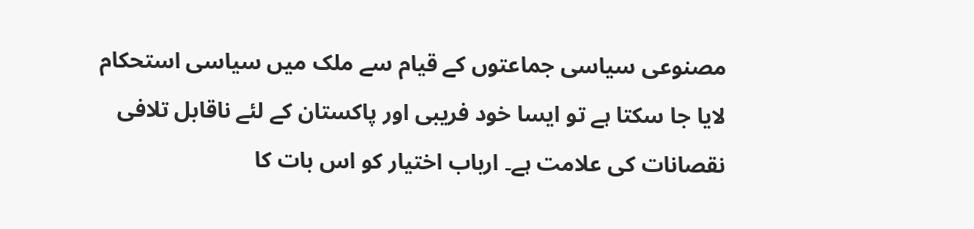مصنوعی سیاسی جماعتوں کے قیام سے ملک میں سیاسی استحکام لایا جا سکتا ہے تو ایسا خود فریبی اور پاکستان کے لئے ناقابل تلافی نقصانات کی علامت ہے۔ ارباب اختیار کو اس بات کا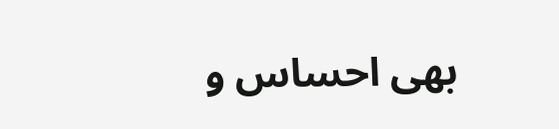بھی احساس و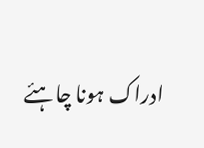ادراک ہونا چاہئے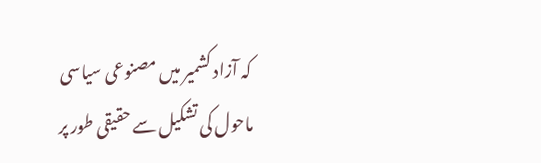کہ آزاد کشمیر میں مصنوعی سیاسی ماحول کی تشکیل سے حقیقی طور پر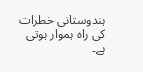ہندوستانی خطرات کی راہ ہموار ہوتی ہے۔